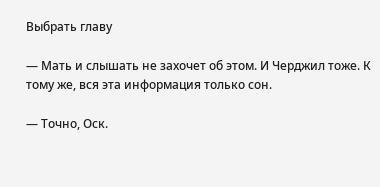Выбрать главу

— Мать и слышать не захочет об этом. И Черджил тоже. К тому же, вся эта информация только сон.

— Точно, Оск.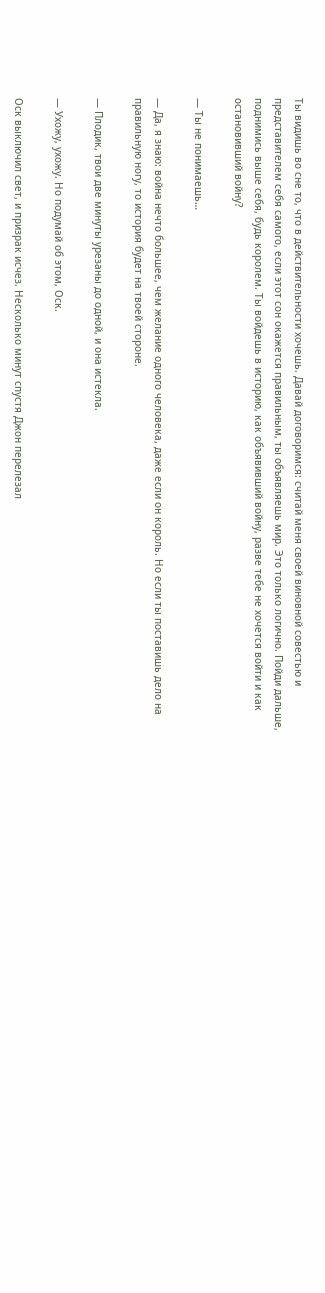Ты видишь во сне то, что в действительности хочешь. Давай договоримся: считай меня своей виновной совестью и представителем себя самого, если этот сон окажется правильным, ты объявляешь мир. Это только логично. Пойди дальше, поднимись выше себя, будь королем. Ты войдешь в историю, как объявивший войну, разве тебе не хочется войти и как остановивший войну?

— Ты не понимаешь…

— Да, я знаю: война нечто большее, чем желание одного человека, даже если он король. Но если ты поставишь дело на правильную ногу, то история будет на твоей стороне.

— Плодик, твои две минуты урезаны до одной, и она истекла.

— Ухожу, ухожу. Но подумай об этом, Оск.

Оск выключил свет, и призрак исчез. Несколько минут спустя Джон перелезал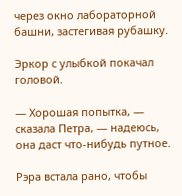через окно лабораторной башни, застегивая рубашку.

Эркор с улыбкой покачал головой.

— Хорошая попытка, — сказала Петра, — надеюсь, она даст что-нибудь путное.

Рэра встала рано, чтобы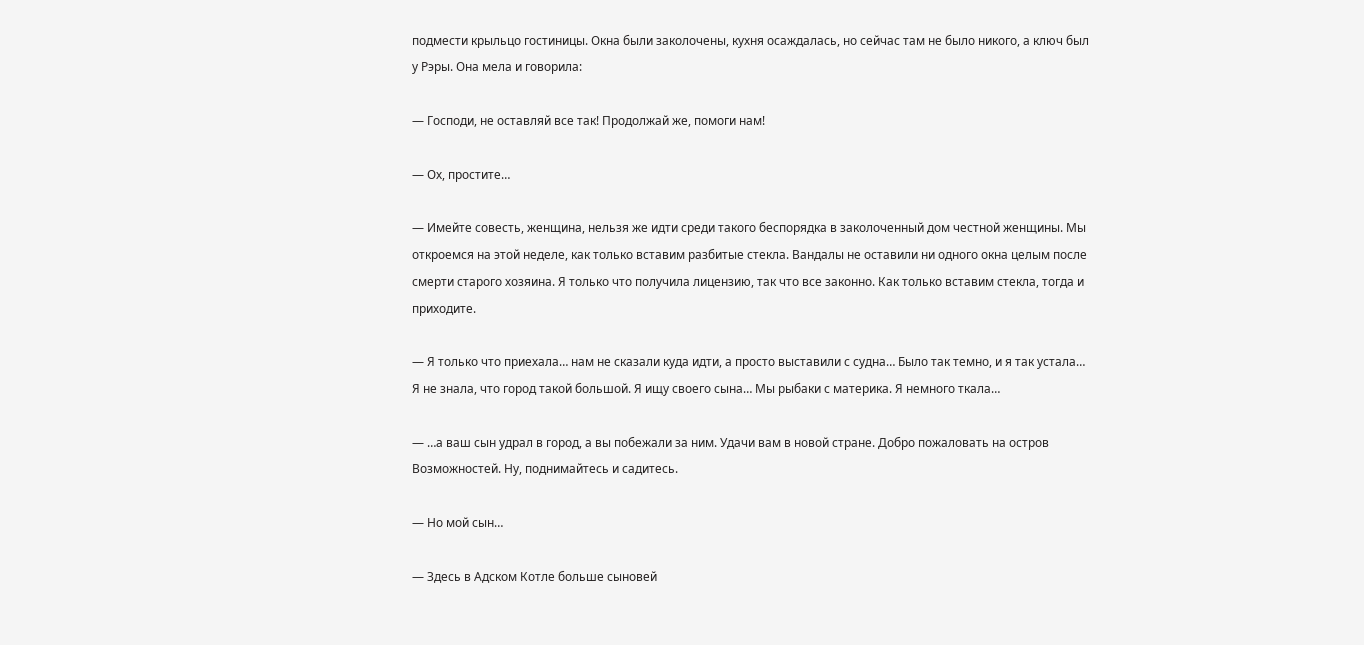подмести крыльцо гостиницы. Окна были заколочены, кухня осаждалась, но сейчас там не было никого, а ключ был у Рэры. Она мела и говорила:

— Господи, не оставляй все так! Продолжай же, помоги нам!

— Ох, простите…

— Имейте совесть, женщина, нельзя же идти среди такого беспорядка в заколоченный дом честной женщины. Мы откроемся на этой неделе, как только вставим разбитые стекла. Вандалы не оставили ни одного окна целым после смерти старого хозяина. Я только что получила лицензию, так что все законно. Как только вставим стекла, тогда и приходите.

— Я только что приехала… нам не сказали куда идти, а просто выставили с судна… Было так темно, и я так устала… Я не знала, что город такой большой. Я ищу своего сына… Мы рыбаки с материка. Я немного ткала…

— …а ваш сын удрал в город, а вы побежали за ним. Удачи вам в новой стране. Добро пожаловать на остров Возможностей. Ну, поднимайтесь и садитесь.

— Но мой сын…

— Здесь в Адском Котле больше сыновей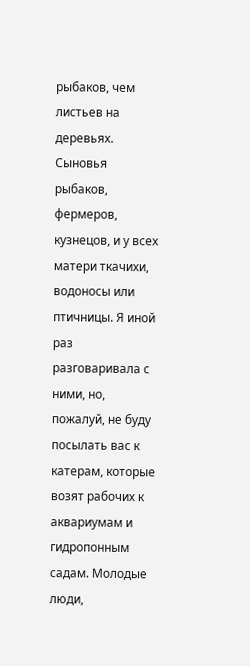рыбаков, чем листьев на деревьях. Сыновья рыбаков, фермеров, кузнецов, и у всех матери ткачихи, водоносы или птичницы. Я иной раз разговаривала с ними, но, пожалуй, не буду посылать вас к катерам, которые возят рабочих к аквариумам и гидропонным садам. Молодые люди,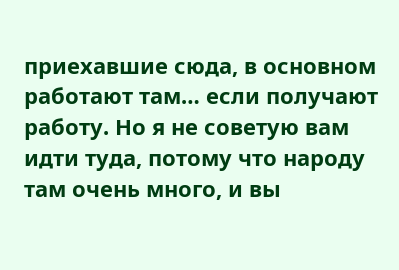приехавшие сюда, в основном работают там… если получают работу. Но я не советую вам идти туда, потому что народу там очень много, и вы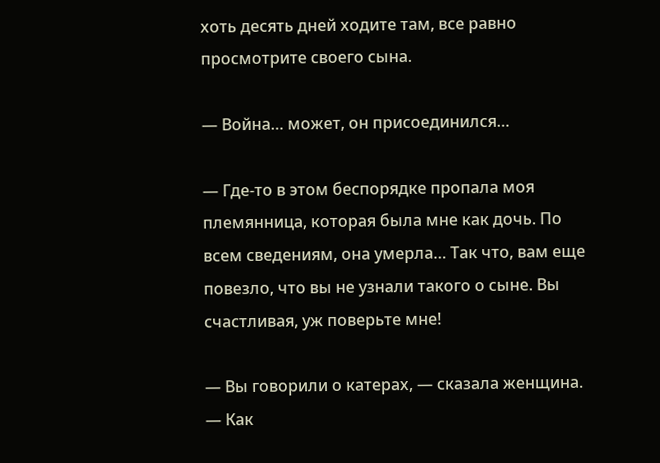хоть десять дней ходите там, все равно просмотрите своего сына.

— Война… может, он присоединился…

— Где-то в этом беспорядке пропала моя племянница, которая была мне как дочь. По всем сведениям, она умерла… Так что, вам еще повезло, что вы не узнали такого о сыне. Вы счастливая, уж поверьте мне!

— Вы говорили о катерах, — сказала женщина. — Как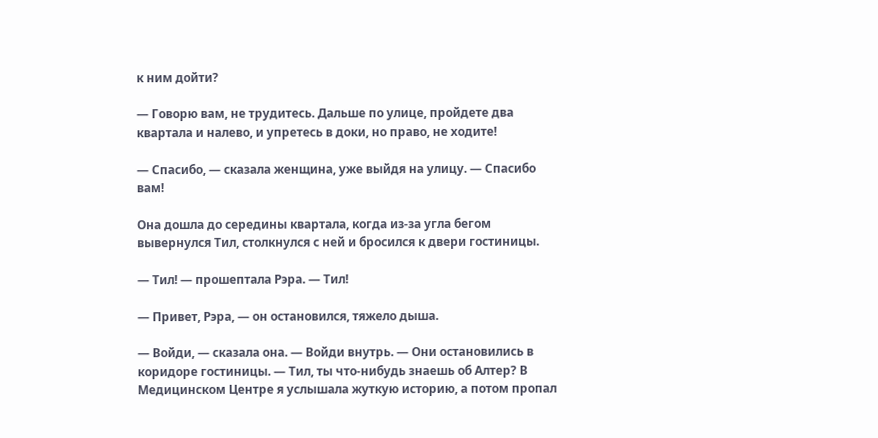к ним дойти?

— Говорю вам, не трудитесь. Дальше по улице, пройдете два квартала и налево, и упретесь в доки, но право, не ходите!

— Спасибо, — сказала женщина, уже выйдя на улицу. — Спасибо вам!

Она дошла до середины квартала, когда из-за угла бегом вывернулся Тил, столкнулся с ней и бросился к двери гостиницы.

— Тил! — прошептала Рэра. — Тил!

— Привет, Рэра, — он остановился, тяжело дыша.

— Войди, — сказала она. — Войди внутрь. — Они остановились в коридоре гостиницы. — Тил, ты что-нибудь знаешь об Алтер? В Медицинском Центре я услышала жуткую историю, а потом пропал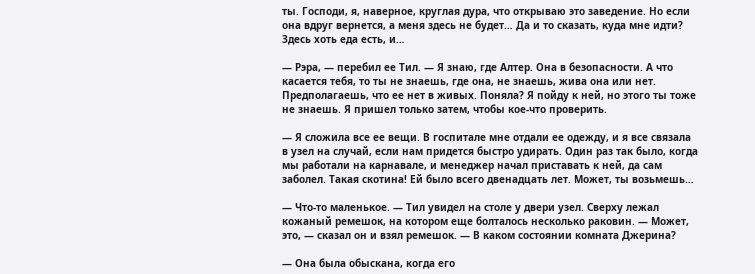ты. Господи, я, наверное, круглая дура, что открываю это заведение. Но если она вдруг вернется, а меня здесь не будет… Да и то сказать, куда мне идти? Здесь хоть еда есть, и…

— Рэра, — перебил ее Тил. — Я знаю, где Алтер. Она в безопасности. А что касается тебя, то ты не знаешь, где она, не знаешь, жива она или нет. Предполагаешь, что ее нет в живых. Поняла? Я пойду к ней, но этого ты тоже не знаешь. Я пришел только затем, чтобы кое-что проверить.

— Я сложила все ее вещи. В госпитале мне отдали ее одежду, и я все связала в узел на случай, если нам придется быстро удирать. Один раз так было, когда мы работали на карнавале, и менеджер начал приставать к ней, да сам заболел. Такая скотина! Ей было всего двенадцать лет. Может, ты возьмешь…

— Что-то маленькое. — Тил увидел на столе у двери узел. Сверху лежал кожаный ремешок, на котором еще болталось несколько раковин. — Может, это, — сказал он и взял ремешок. — В каком состоянии комната Джерина?

— Она была обыскана, когда его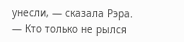унесли, — сказала Рэра. — Кто только не рылся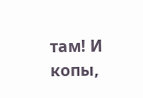там! И копы,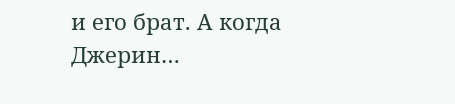и его брат. А когда Джерин…